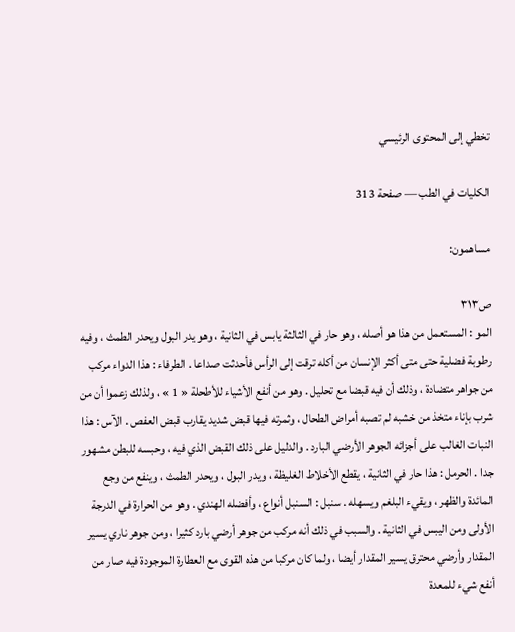تخطي إلى المحتوى الرئيسي

الكليات في الطب — صفحة 313

مساهمون:

ص٣١٣
المو : المستعمل من هذا هو أصله ، وهو حار في الثالثة يابس في الثانية ، وهو يدر البول ويحدر الطمث ، وفيه رطوبة فضلية حتى متى أكثر الإنسان من أكله ترقت إلى الرأس فأحدثت صداعا . الطرفاء : هذا الدواء مركب من جواهر متضادة ، وذلك أن فيه قبضا مع تحليل . وهو من أنفع الأشياء للأطحلة « 1 » ، ولذلك زعموا أن من شرب بإناء متخذ من خشبه لم تصبه أمراض الطحال ، وثمرته فيها قبض شديد يقارب قبض العفص . الآس : هذا النبات الغالب على أجزائه الجوهر الأرضي البارد . والدليل على ذلك القبض الذي فيه ، وحبسه للبطن مشهور جدا . الحرمل : هذا حار في الثانية ، يقطع الأخلاط الغليظة ، ويدر البول ، ويحدر الطمث ، وينفع من وجع المائدة والظهر ، ويقيء البلغم ويسهله . سنبل : السنبل أنواع ، وأفضله الهندي . وهو من الحرارة في الدرجة الأولى ومن اليبس في الثانية . والسبب في ذلك أنه مركب من جوهر أرضي بارد كثيرا ، ومن جوهر ناري يسير المقدار وأرضي محترق يسير المقدار أيضا ، ولما كان مركبا من هذه القوى مع العطارة الموجودة فيه صار من أنفع شيء للمعدة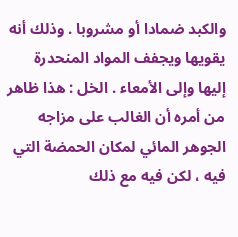والكبد ضمادا أو مشروبا . وذلك أنه يقويها ويجفف المواد المنحدرة إليها وإلى الأمعاء . الخل : هذا ظاهر من أمره أن الغالب على مزاجه الجوهر المائي لمكان الحمضة التي فيه ، لكن فيه مع ذلك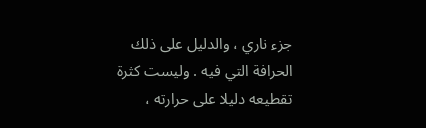جزء ناري ، والدليل على ذلك الحرافة التي فيه . وليست كثرة تقطيعه دليلا على حرارته ،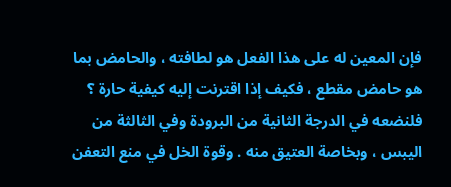فإن المعين له على هذا الفعل هو لطافته ، والحامض بما هو حامض مقطع ، فكيف إذا اقترنت إليه كيفية حارة ؟ فلنضعه في الدرجة الثانية من البرودة وفي الثالثة من اليبس ، وبخاصة العتيق منه . وقوة الخل في منع التعفن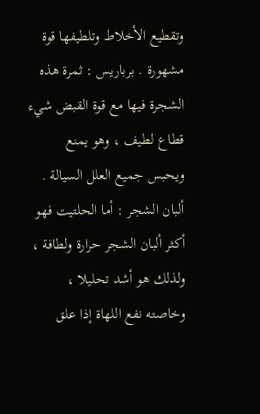وتقطيع الأخلاط وتلطيفها قوة مشهورة . برباريس : ثمرة هذه الشجرة فيها مع قوة القبض شيء قطاع لطيف ، وهو يمنع ويحبس جميع العلل السيالة . ألبان الشجر : أما الحلتيت فهو أكثر ألبان الشجر حرارة ولطافة ، ولذلك هو أشد تحليلا ، وخاصته نفع اللهاة إذا علق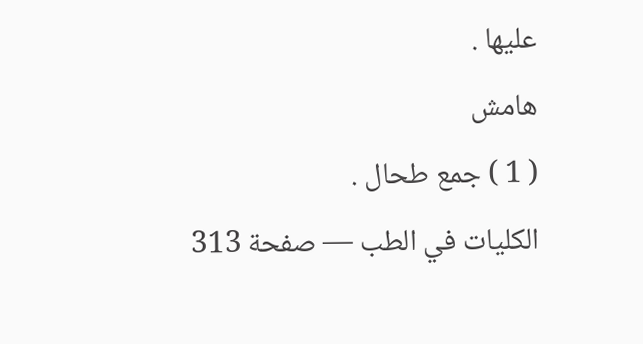عليها .
هامش
( 1 ) جمع طحال .
الكليات في الطب — صفحة 313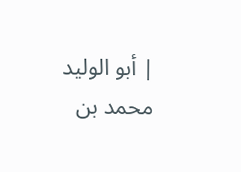| أبو الوليد محمد بن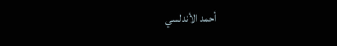أحمد الأندلسي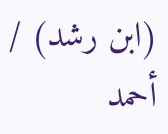(ابن رشد) / أحمد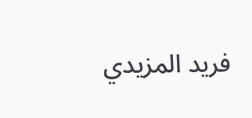فريد المزيدي